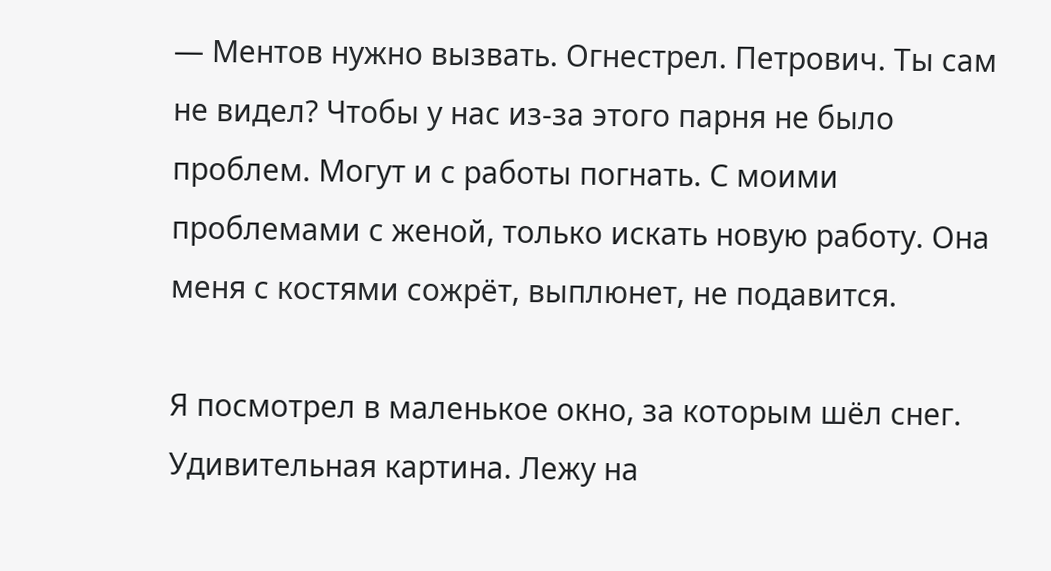— Ментов нужно вызвать. Огнестрел. Петрович. Ты сам не видел? Чтобы у нас из-за этого парня не было проблем. Могут и с работы погнать. С моими проблемами с женой, только искать новую работу. Она меня с костями сожрёт, выплюнет, не подавится.

Я посмотрел в маленькое окно, за которым шёл снег. Удивительная картина. Лежу на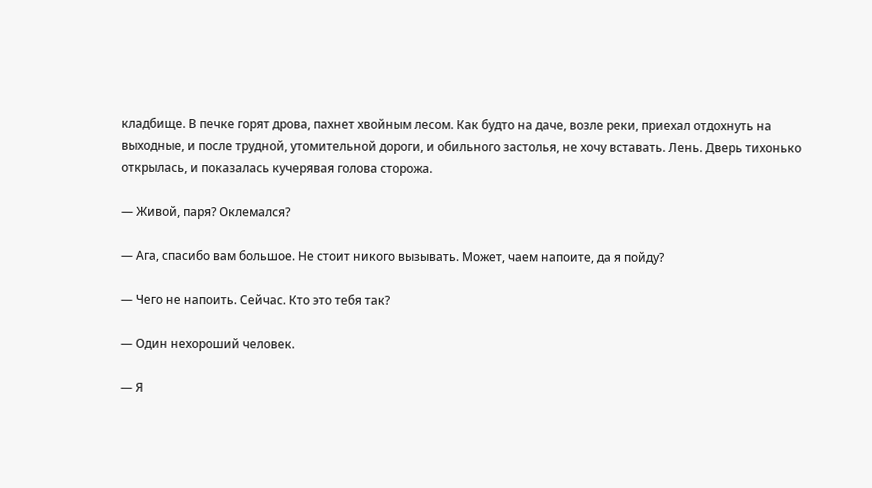кладбище. В печке горят дрова, пахнет хвойным лесом. Как будто на даче, возле реки, приехал отдохнуть на выходные, и после трудной, утомительной дороги, и обильного застолья, не хочу вставать. Лень. Дверь тихонько открылась, и показалась кучерявая голова сторожа.

— Живой, паря? Оклемался?

— Ага, спасибо вам большое. Не стоит никого вызывать. Может, чаем напоите, да я пойду?

— Чего не напоить. Сейчас. Кто это тебя так?

— Один нехороший человек.

— Я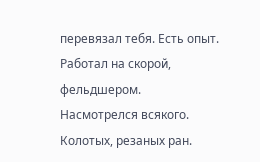перевязал тебя. Есть опыт. Работал на скорой, фельдшером. Насмотрелся всякого. Колотых, резаных ран.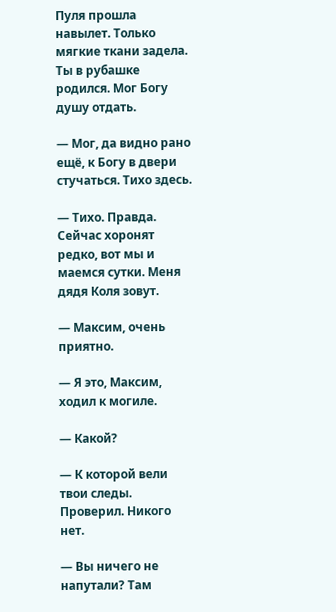Пуля прошла навылет. Только мягкие ткани задела. Ты в рубашке родился. Мог Богу душу отдать.

— Мог, да видно рано ещё, к Богу в двери стучаться. Тихо здесь.

— Тихо. Правда. Сейчас хоронят редко, вот мы и маемся сутки. Меня дядя Коля зовут.

— Максим, очень приятно.

— Я это, Максим, ходил к могиле.

— Какой?

— К которой вели твои следы. Проверил. Никого нет.

— Вы ничего не напутали? Там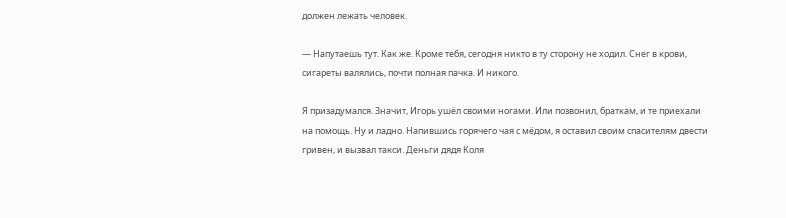должен лежать человек.

— Напутаешь тут. Как же. Кроме тебя, сегодня никто в ту сторону не ходил. Снег в крови, сигареты валялись, почти полная пачка. И никого.

Я призадумался. Значит, Игорь ушёл своими ногами. Или позвонил, браткам, и те приехали на помощь. Ну и ладно. Напившись горячего чая с мёдом, я оставил своим спасителям двести гривен, и вызвал такси. Деньги дядя Коля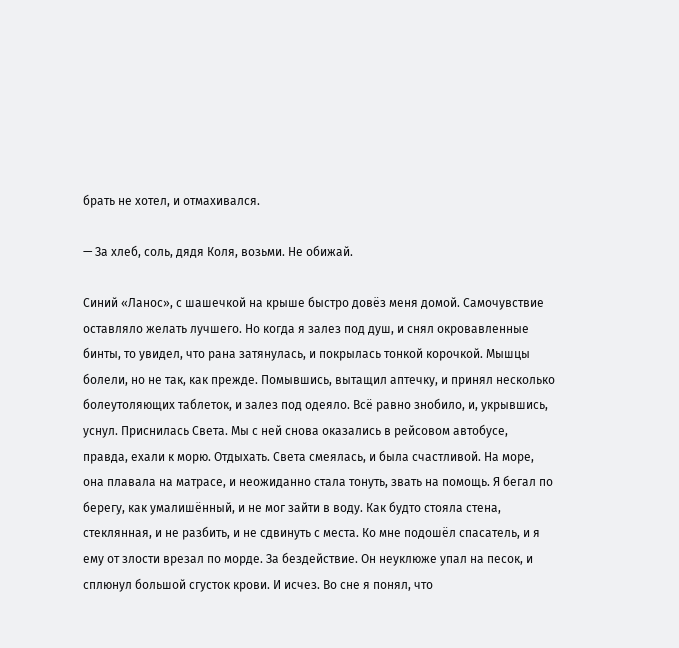брать не хотел, и отмахивался.

— За хлеб, соль, дядя Коля, возьми. Не обижай.

Синий «Ланос», с шашечкой на крыше быстро довёз меня домой. Самочувствие оставляло желать лучшего. Но когда я залез под душ, и снял окровавленные бинты, то увидел, что рана затянулась, и покрылась тонкой корочкой. Мышцы болели, но не так, как прежде. Помывшись, вытащил аптечку, и принял несколько болеутоляющих таблеток, и залез под одеяло. Всё равно знобило, и, укрывшись, уснул. Приснилась Света. Мы с ней снова оказались в рейсовом автобусе, правда, ехали к морю. Отдыхать. Света смеялась, и была счастливой. На море, она плавала на матрасе, и неожиданно стала тонуть, звать на помощь. Я бегал по берегу, как умалишённый, и не мог зайти в воду. Как будто стояла стена, стеклянная, и не разбить, и не сдвинуть с места. Ко мне подошёл спасатель, и я ему от злости врезал по морде. За бездействие. Он неуклюже упал на песок, и сплюнул большой сгусток крови. И исчез. Во сне я понял, что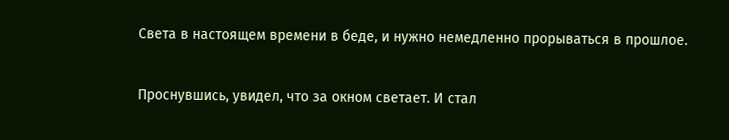Света в настоящем времени в беде, и нужно немедленно прорываться в прошлое.

Проснувшись, увидел, что за окном светает. И стал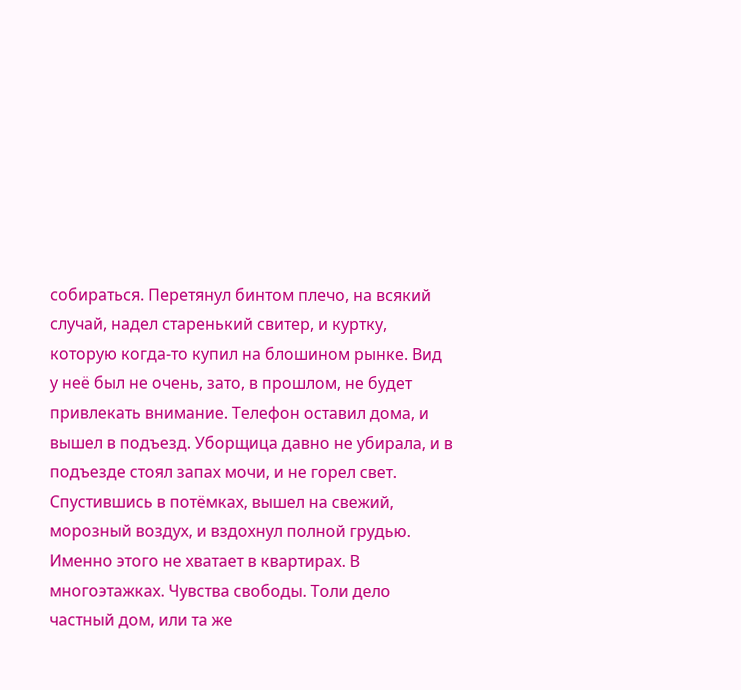собираться. Перетянул бинтом плечо, на всякий случай, надел старенький свитер, и куртку, которую когда-то купил на блошином рынке. Вид у неё был не очень, зато, в прошлом, не будет привлекать внимание. Телефон оставил дома, и вышел в подъезд. Уборщица давно не убирала, и в подъезде стоял запах мочи, и не горел свет. Спустившись в потёмках, вышел на свежий, морозный воздух, и вздохнул полной грудью. Именно этого не хватает в квартирах. В многоэтажках. Чувства свободы. Толи дело частный дом, или та же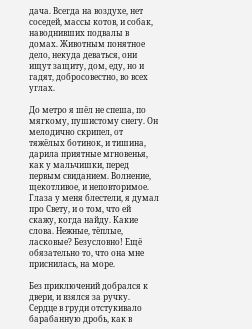дача. Всегда на воздухе, нет соседей, массы котов, и собак, наводнивших подвалы в домах. Животным понятное дело, некуда деваться, они ищут защиту, дом, еду, но и гадят, добросовестно, во всех углах.

До метро я шёл не спеша, по мягкому, пушистому снегу. Он мелодично скрипел, от тяжёлых ботинок, и тишина, дарила приятные мгновенья, как у мальчишки, перед первым свиданием. Волнение, щекотливое, и неповторимое. Глаза у меня блестели, я думал про Свету, и о том, что ей скажу, когда найду. Какие слова. Нежные, тёплые, ласковые? Безусловно! Ещё обязательно то, что она мне приснилась, на море.

Без приключений добрался к двери, и взялся за ручку. Сердце в груди отстукивало барабанную дробь, как в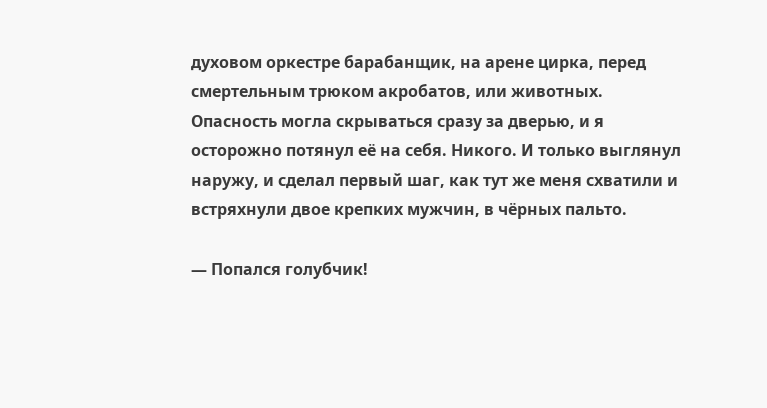духовом оркестре барабанщик, на арене цирка, перед смертельным трюком акробатов, или животных. Опасность могла скрываться сразу за дверью, и я осторожно потянул её на себя. Никого. И только выглянул наружу, и сделал первый шаг, как тут же меня схватили и встряхнули двое крепких мужчин, в чёрных пальто.

— Попался голубчик!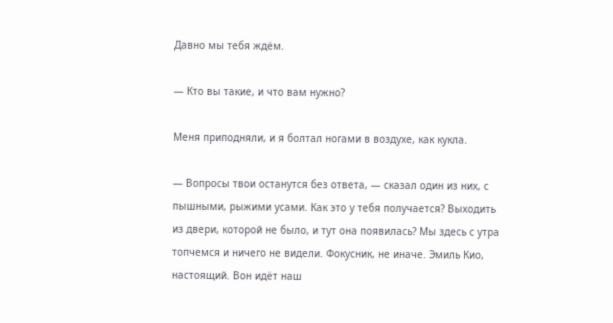Давно мы тебя ждём.

— Кто вы такие, и что вам нужно?

Меня приподняли, и я болтал ногами в воздухе, как кукла.

— Вопросы твои останутся без ответа, — сказал один из них, с пышными, рыжими усами. Как это у тебя получается? Выходить из двери, которой не было, и тут она появилась? Мы здесь с утра топчемся и ничего не видели. Фокусник, не иначе. Эмиль Кио, настоящий. Вон идёт наш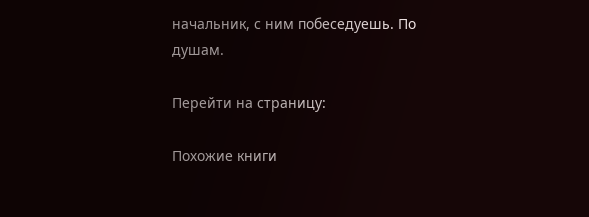начальник, с ним побеседуешь. По душам.

Перейти на страницу:

Похожие книги